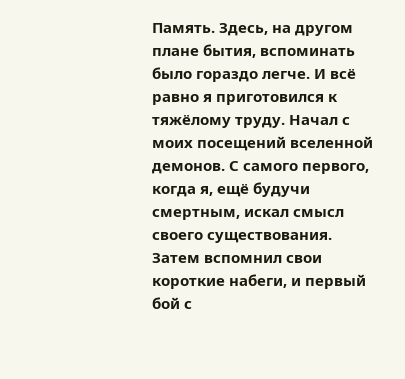Память. Здесь, на другом плане бытия, вспоминать было гораздо легче. И всё равно я приготовился к тяжёлому труду. Начал с моих посещений вселенной демонов. С самого первого, когда я, ещё будучи смертным, искал смысл своего существования. Затем вспомнил свои короткие набеги, и первый бой с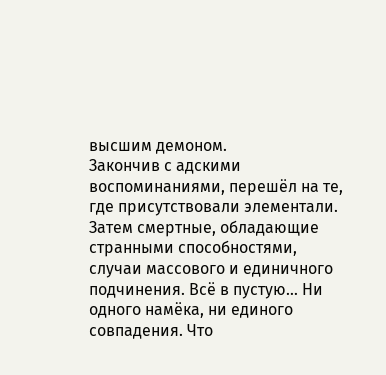высшим демоном.
Закончив с адскими воспоминаниями, перешёл на те, где присутствовали элементали. Затем смертные, обладающие странными способностями, случаи массового и единичного подчинения. Всё в пустую… Ни одного намёка, ни единого совпадения. Что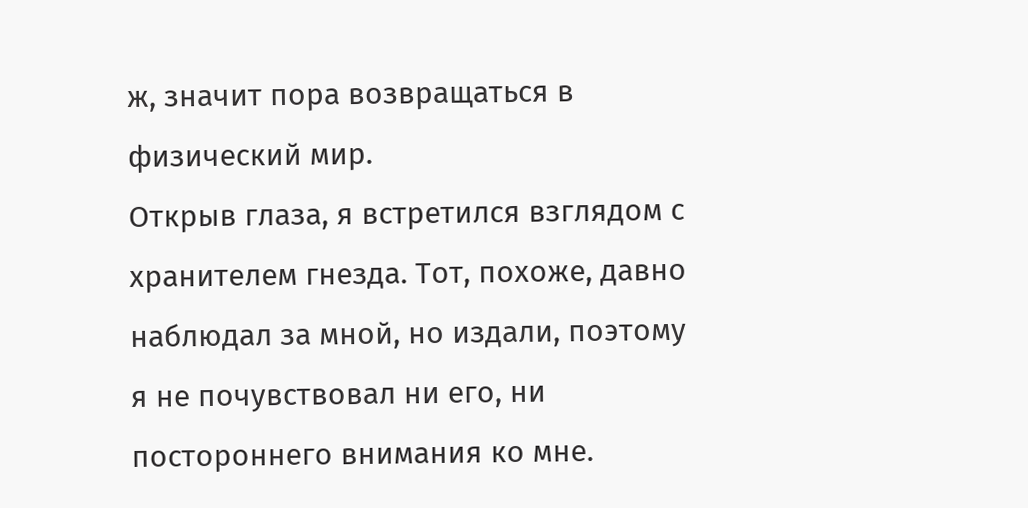ж, значит пора возвращаться в физический мир.
Открыв глаза, я встретился взглядом с хранителем гнезда. Тот, похоже, давно наблюдал за мной, но издали, поэтому я не почувствовал ни его, ни постороннего внимания ко мне.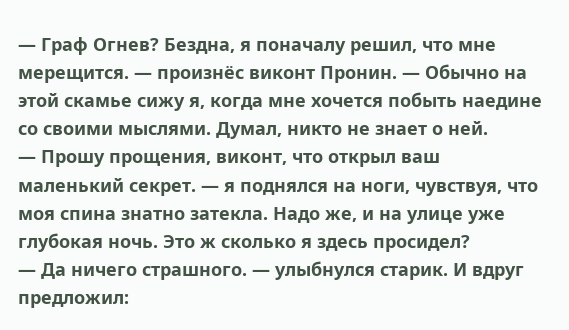— Граф Огнев? Бездна, я поначалу решил, что мне мерещится. — произнёс виконт Пронин. — Обычно на этой скамье сижу я, когда мне хочется побыть наедине со своими мыслями. Думал, никто не знает о ней.
— Прошу прощения, виконт, что открыл ваш маленький секрет. — я поднялся на ноги, чувствуя, что моя спина знатно затекла. Надо же, и на улице уже глубокая ночь. Это ж сколько я здесь просидел?
— Да ничего страшного. — улыбнулся старик. И вдруг предложил: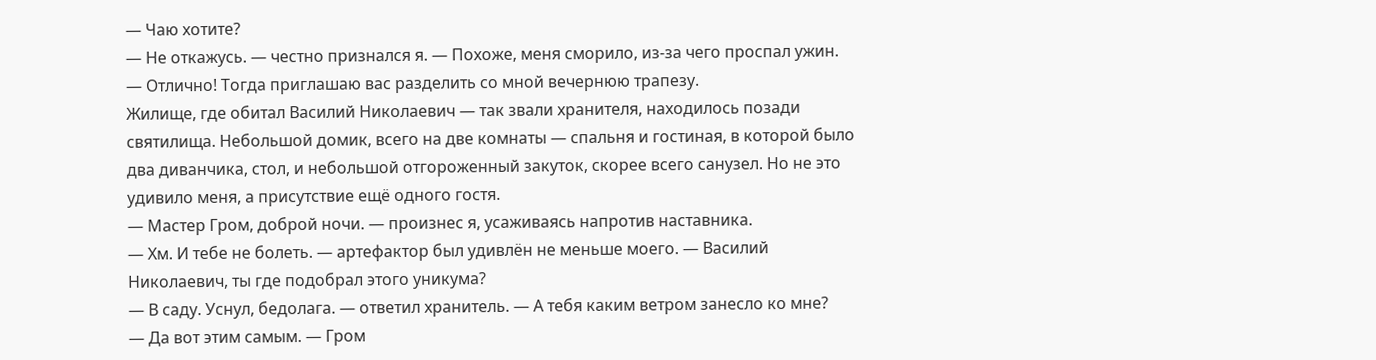— Чаю хотите?
— Не откажусь. — честно признался я. — Похоже, меня сморило, из-за чего проспал ужин.
— Отлично! Тогда приглашаю вас разделить со мной вечернюю трапезу.
Жилище, где обитал Василий Николаевич — так звали хранителя, находилось позади святилища. Небольшой домик, всего на две комнаты — спальня и гостиная, в которой было два диванчика, стол, и небольшой отгороженный закуток, скорее всего санузел. Но не это удивило меня, а присутствие ещё одного гостя.
— Мастер Гром, доброй ночи. — произнес я, усаживаясь напротив наставника.
— Хм. И тебе не болеть. — артефактор был удивлён не меньше моего. — Василий Николаевич, ты где подобрал этого уникума?
— В саду. Уснул, бедолага. — ответил хранитель. — А тебя каким ветром занесло ко мне?
— Да вот этим самым. — Гром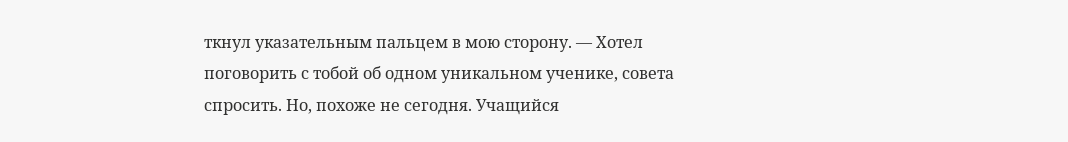ткнул указательным пальцем в мою сторону. — Хотел поговорить с тобой об одном уникальном ученике, совета спросить. Но, похоже не сегодня. Учащийся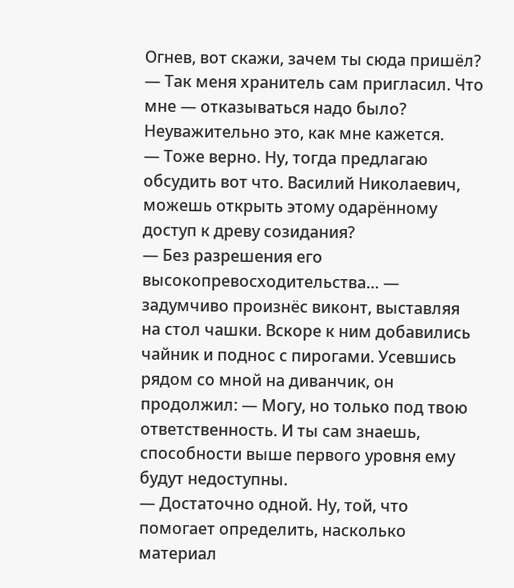Огнев, вот скажи, зачем ты сюда пришёл?
— Так меня хранитель сам пригласил. Что мне — отказываться надо было? Неуважительно это, как мне кажется.
— Тоже верно. Ну, тогда предлагаю обсудить вот что. Василий Николаевич, можешь открыть этому одарённому доступ к древу созидания?
— Без разрешения его высокопревосходительства… — задумчиво произнёс виконт, выставляя на стол чашки. Вскоре к ним добавились чайник и поднос с пирогами. Усевшись рядом со мной на диванчик, он продолжил: — Могу, но только под твою ответственность. И ты сам знаешь, способности выше первого уровня ему будут недоступны.
— Достаточно одной. Ну, той, что помогает определить, насколько материал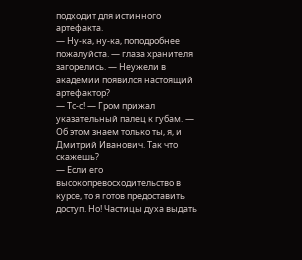подходит для истинного артефакта.
— Ну-ка, ну-ка, поподробнее пожалуйста. — глаза хранителя загорелись. — Неужели в академии появился настоящий артефактор?
— Тс-с! — Гром прижал указательный палец к губам. — Об этом знаем только ты, я, и Дмитрий Иванович. Так что скажешь?
— Если его высокопревосходительство в курсе, то я готов предоставить доступ. Но! Частицы духа выдать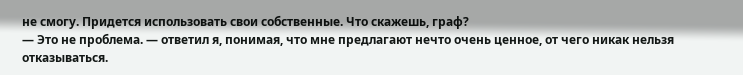не смогу. Придется использовать свои собственные. Что скажешь, граф?
— Это не проблема. — ответил я, понимая, что мне предлагают нечто очень ценное, от чего никак нельзя отказываться.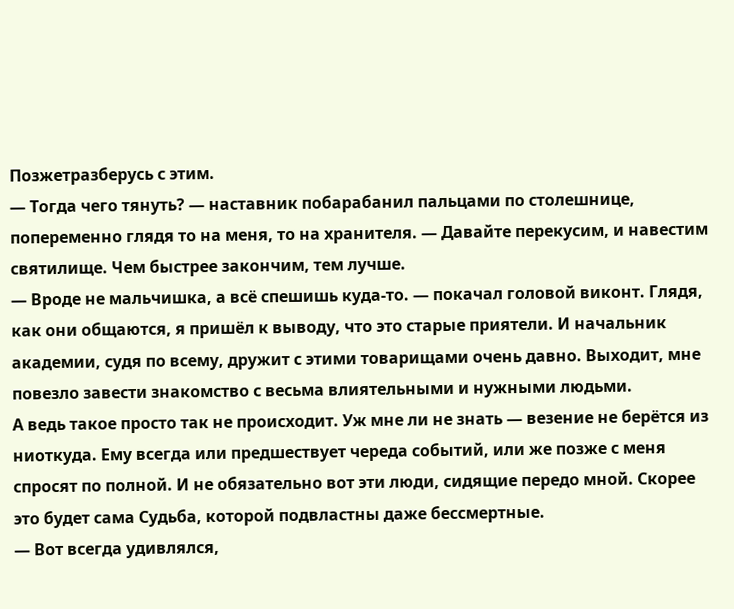Позжетразберусь с этим.
— Тогда чего тянуть? — наставник побарабанил пальцами по столешнице, попеременно глядя то на меня, то на хранителя. — Давайте перекусим, и навестим святилище. Чем быстрее закончим, тем лучше.
— Вроде не мальчишка, а всё спешишь куда-то. — покачал головой виконт. Глядя, как они общаются, я пришёл к выводу, что это старые приятели. И начальник академии, судя по всему, дружит с этими товарищами очень давно. Выходит, мне повезло завести знакомство с весьма влиятельными и нужными людьми.
А ведь такое просто так не происходит. Уж мне ли не знать — везение не берётся из ниоткуда. Ему всегда или предшествует череда событий, или же позже с меня спросят по полной. И не обязательно вот эти люди, сидящие передо мной. Скорее это будет сама Судьба, которой подвластны даже бессмертные.
— Вот всегда удивлялся,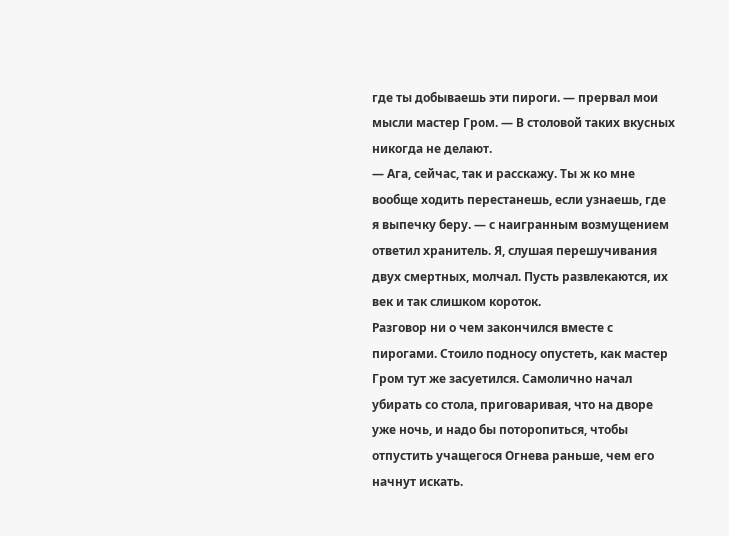где ты добываешь эти пироги. — прервал мои мысли мастер Гром. — В столовой таких вкусных никогда не делают.
— Ага, сейчас, так и расскажу. Ты ж ко мне вообще ходить перестанешь, если узнаешь, где я выпечку беру. — с наигранным возмущением ответил хранитель. Я, слушая перешучивания двух смертных, молчал. Пусть развлекаются, их век и так слишком короток.
Разговор ни о чем закончился вместе с пирогами. Стоило подносу опустеть, как мастер Гром тут же засуетился. Самолично начал убирать со стола, приговаривая, что на дворе уже ночь, и надо бы поторопиться, чтобы отпустить учащегося Огнева раньше, чем его начнут искать.